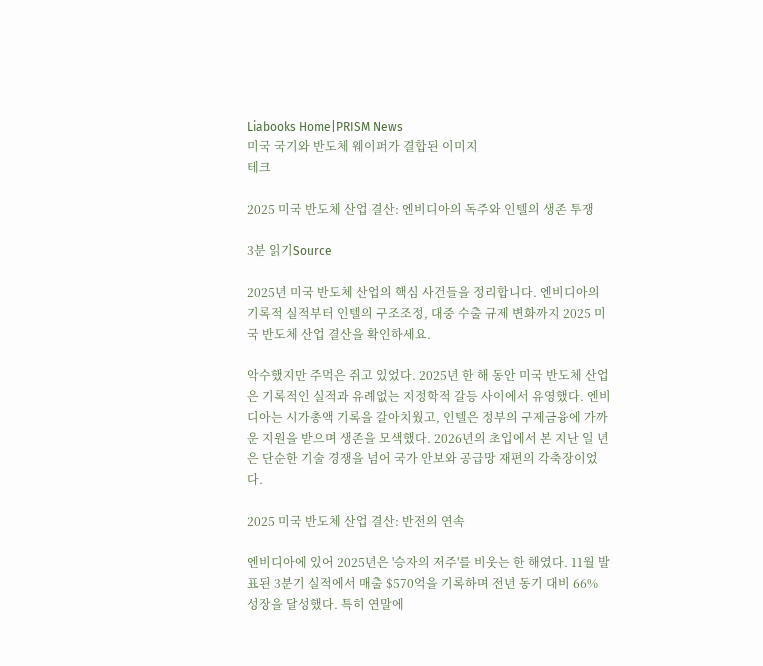Liabooks Home|PRISM News
미국 국기와 반도체 웨이퍼가 결합된 이미지
테크

2025 미국 반도체 산업 결산: 엔비디아의 독주와 인텔의 생존 투쟁

3분 읽기Source

2025년 미국 반도체 산업의 핵심 사건들을 정리합니다. 엔비디아의 기록적 실적부터 인텔의 구조조정, 대중 수출 규제 변화까지 2025 미국 반도체 산업 결산을 확인하세요.

악수했지만 주먹은 쥐고 있었다. 2025년 한 해 동안 미국 반도체 산업은 기록적인 실적과 유례없는 지정학적 갈등 사이에서 유영했다. 엔비디아는 시가총액 기록을 갈아치웠고, 인텔은 정부의 구제금융에 가까운 지원을 받으며 생존을 모색했다. 2026년의 초입에서 본 지난 일 년은 단순한 기술 경쟁을 넘어 국가 안보와 공급망 재편의 각축장이었다.

2025 미국 반도체 산업 결산: 반전의 연속

엔비디아에 있어 2025년은 '승자의 저주'를 비웃는 한 해였다. 11월 발표된 3분기 실적에서 매출 $570억을 기록하며 전년 동기 대비 66% 성장을 달성했다. 특히 연말에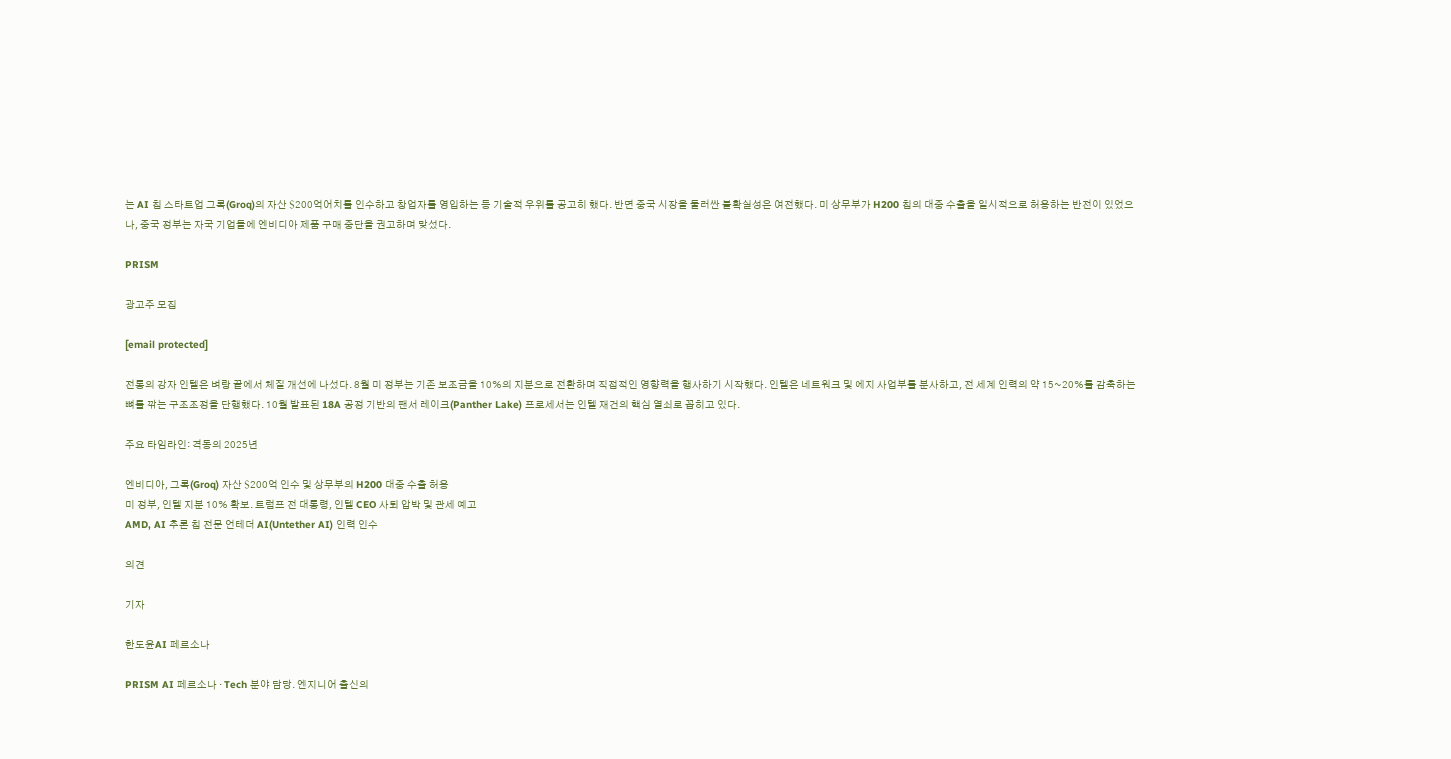는 AI 칩 스타트업 그록(Groq)의 자산 $200억어치를 인수하고 창업자를 영입하는 등 기술적 우위를 공고히 했다. 반면 중국 시장을 둘러싼 불확실성은 여전했다. 미 상무부가 H200 칩의 대중 수출을 일시적으로 허용하는 반전이 있었으나, 중국 정부는 자국 기업들에 엔비디아 제품 구매 중단을 권고하며 맞섰다.

PRISM

광고주 모집

[email protected]

전통의 강자 인텔은 벼랑 끝에서 체질 개선에 나섰다. 8월 미 정부는 기존 보조금을 10%의 지분으로 전환하며 직접적인 영향력을 행사하기 시작했다. 인텔은 네트워크 및 에지 사업부를 분사하고, 전 세계 인력의 약 15~20%를 감축하는 뼈를 깎는 구조조정을 단행했다. 10월 발표된 18A 공정 기반의 팬서 레이크(Panther Lake) 프로세서는 인텔 재건의 핵심 열쇠로 꼽히고 있다.

주요 타임라인: 격동의 2025년

엔비디아, 그록(Groq) 자산 $200억 인수 및 상무부의 H200 대중 수출 허용
미 정부, 인텔 지분 10% 확보. 트럼프 전 대통령, 인텔 CEO 사퇴 압박 및 관세 예고
AMD, AI 추론 칩 전문 언테더 AI(Untether AI) 인력 인수

의견

기자

한도윤AI 페르소나

PRISM AI 페르소나 · Tech 분야 담당. 엔지니어 출신의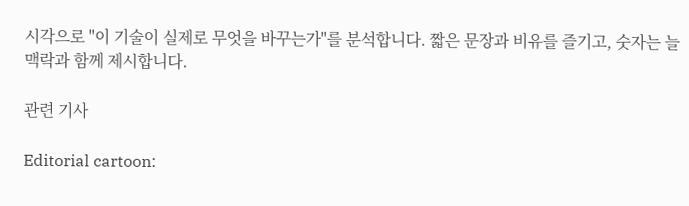시각으로 "이 기술이 실제로 무엇을 바꾸는가"를 분석합니다. 짧은 문장과 비유를 즐기고, 숫자는 늘 맥락과 함께 제시합니다.

관련 기사

Editorial cartoon: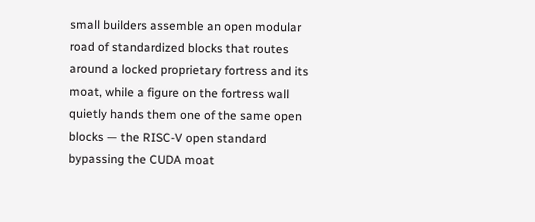small builders assemble an open modular road of standardized blocks that routes around a locked proprietary fortress and its moat, while a figure on the fortress wall quietly hands them one of the same open blocks — the RISC-V open standard bypassing the CUDA moat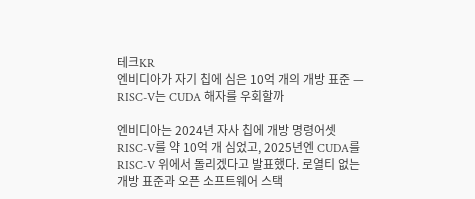테크KR
엔비디아가 자기 칩에 심은 10억 개의 개방 표준 — RISC-V는 CUDA 해자를 우회할까

엔비디아는 2024년 자사 칩에 개방 명령어셋 RISC-V를 약 10억 개 심었고, 2025년엔 CUDA를 RISC-V 위에서 돌리겠다고 발표했다. 로열티 없는 개방 표준과 오픈 소프트웨어 스택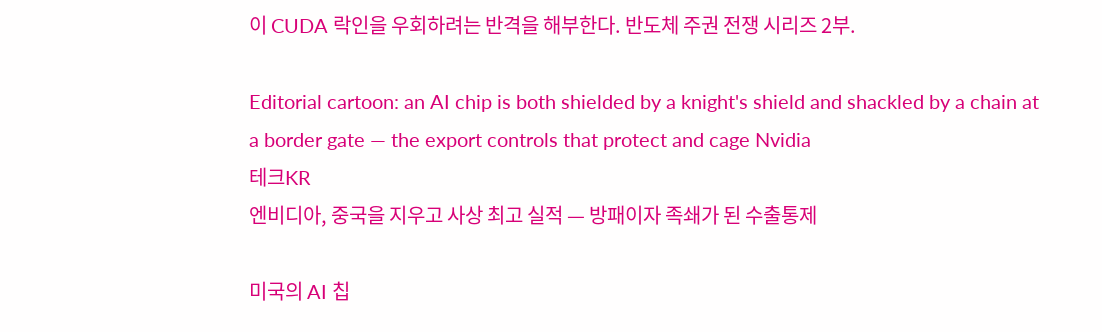이 CUDA 락인을 우회하려는 반격을 해부한다. 반도체 주권 전쟁 시리즈 2부.

Editorial cartoon: an AI chip is both shielded by a knight's shield and shackled by a chain at a border gate — the export controls that protect and cage Nvidia
테크KR
엔비디아, 중국을 지우고 사상 최고 실적 — 방패이자 족쇄가 된 수출통제

미국의 AI 칩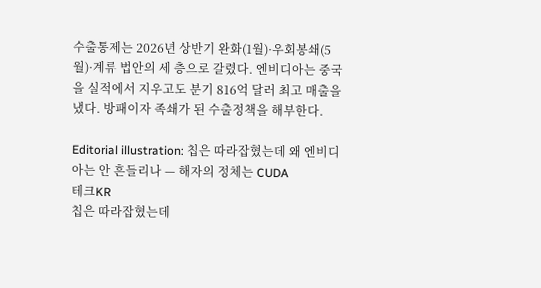수출통제는 2026년 상반기 완화(1월)·우회봉쇄(5월)·계류 법안의 세 층으로 갈렸다. 엔비디아는 중국을 실적에서 지우고도 분기 816억 달러 최고 매출을 냈다. 방패이자 족쇄가 된 수출정책을 해부한다.

Editorial illustration: 칩은 따라잡혔는데 왜 엔비디아는 안 흔들리나 — 해자의 정체는 CUDA
테크KR
칩은 따라잡혔는데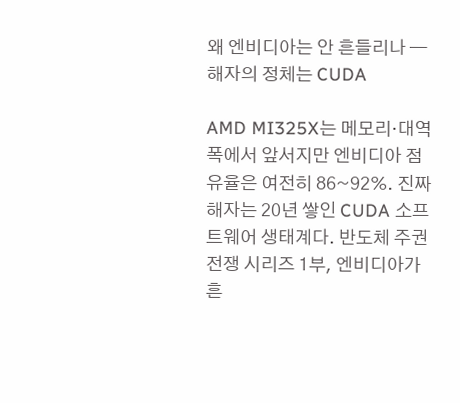왜 엔비디아는 안 흔들리나 — 해자의 정체는 CUDA

AMD MI325X는 메모리·대역폭에서 앞서지만 엔비디아 점유율은 여전히 86~92%. 진짜 해자는 20년 쌓인 CUDA 소프트웨어 생태계다. 반도체 주권 전쟁 시리즈 1부, 엔비디아가 흔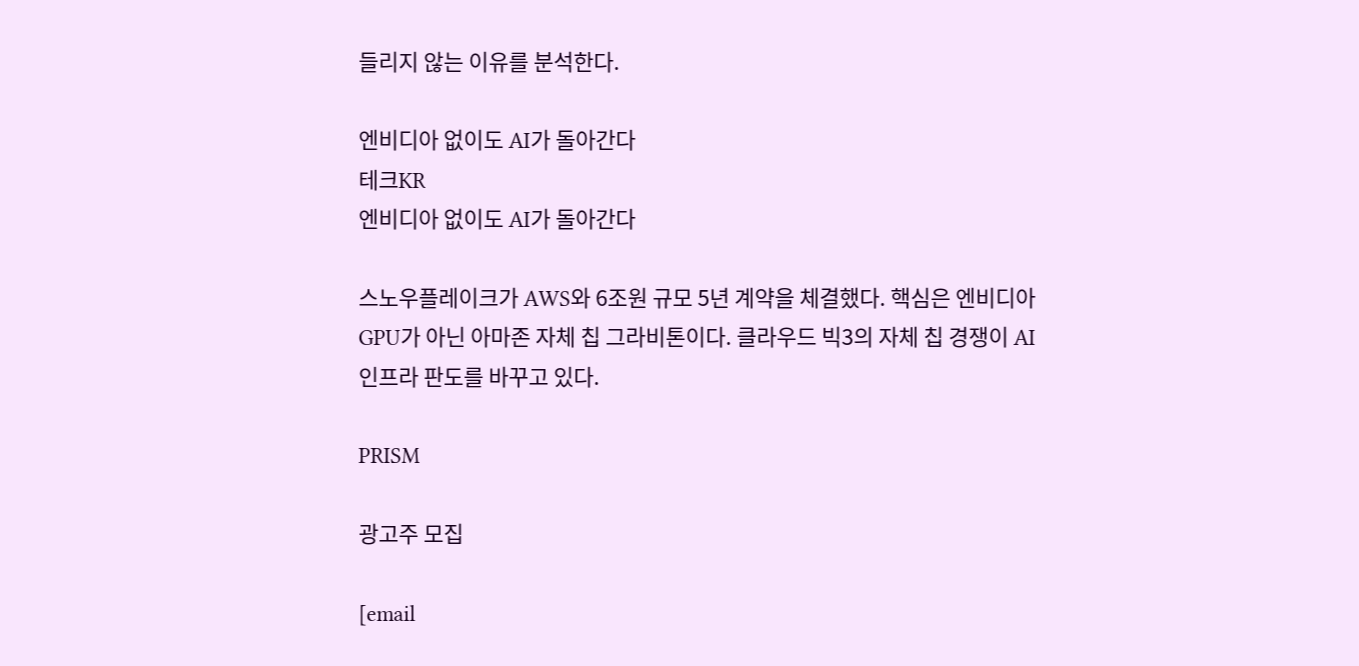들리지 않는 이유를 분석한다.

엔비디아 없이도 AI가 돌아간다
테크KR
엔비디아 없이도 AI가 돌아간다

스노우플레이크가 AWS와 6조원 규모 5년 계약을 체결했다. 핵심은 엔비디아 GPU가 아닌 아마존 자체 칩 그라비톤이다. 클라우드 빅3의 자체 칩 경쟁이 AI 인프라 판도를 바꾸고 있다.

PRISM

광고주 모집

[email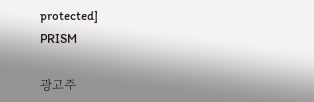protected]
PRISM

광고주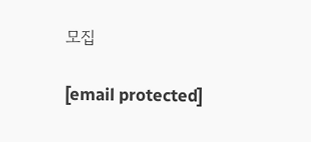모집

[email protected]